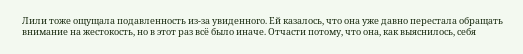Лили тоже ощущала подавленность из-за увиденного. Ей казалось, что она уже давно перестала обращать внимание на жестокость, но в этот раз всё было иначе. Отчасти потому, что она, как выяснилось, себя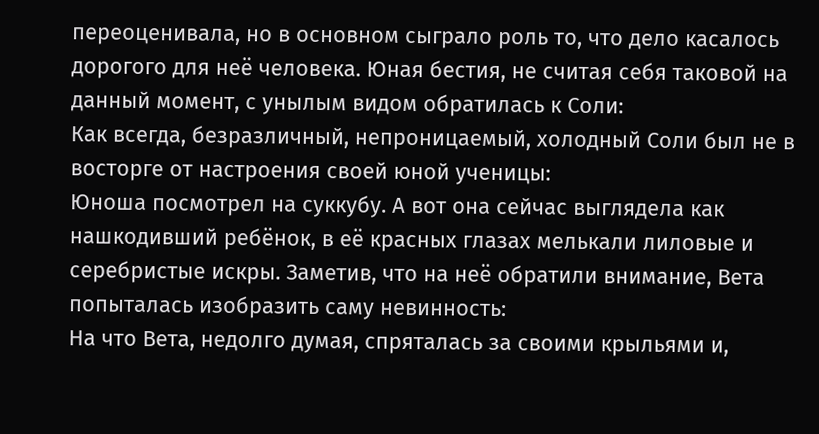переоценивала, но в основном сыграло роль то, что дело касалось дорогого для неё человека. Юная бестия, не считая себя таковой на данный момент, с унылым видом обратилась к Соли:
Как всегда, безразличный, непроницаемый, холодный Соли был не в восторге от настроения своей юной ученицы:
Юноша посмотрел на суккубу. А вот она сейчас выглядела как нашкодивший ребёнок, в её красных глазах мелькали лиловые и серебристые искры. Заметив, что на неё обратили внимание, Вета попыталась изобразить саму невинность:
На что Вета, недолго думая, спряталась за своими крыльями и,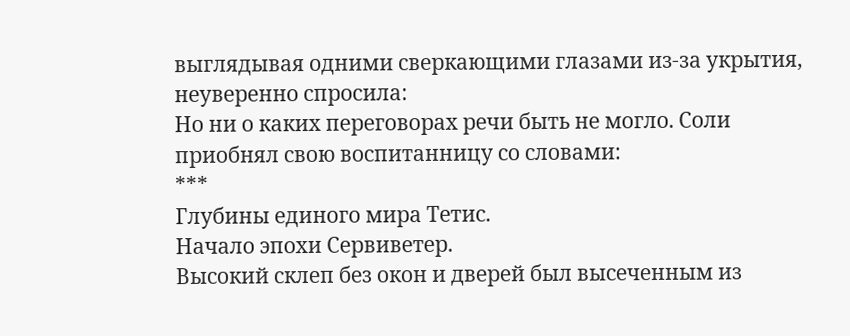выглядывая одними сверкающими глазами из-за укрытия, неуверенно спросила:
Но ни о каких переговорах речи быть не могло. Соли приобнял свою воспитанницу со словами:
***
Глубины единого мира Тетис.
Начало эпохи Сервиветер.
Высокий склеп без окон и дверей был высеченным из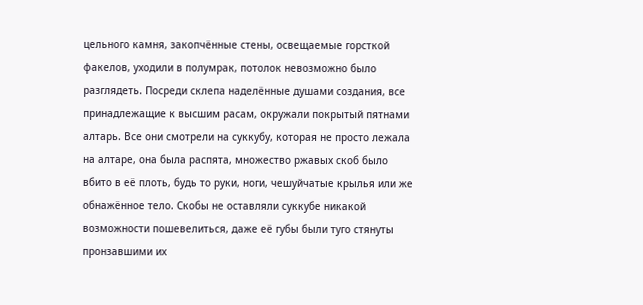цельного камня, закопчённые стены, освещаемые горсткой факелов, уходили в полумрак, потолок невозможно было разглядеть. Посреди склепа наделённые душами создания, все принадлежащие к высшим расам, окружали покрытый пятнами алтарь. Все они смотрели на суккубу, которая не просто лежала на алтаре, она была распята, множество ржавых скоб было вбито в её плоть, будь то руки, ноги, чешуйчатые крылья или же обнажённое тело. Скобы не оставляли суккубе никакой возможности пошевелиться, даже её губы были туго стянуты пронзавшими их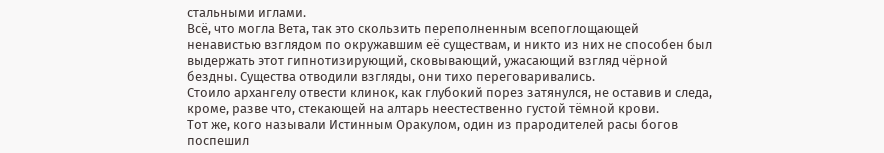стальными иглами.
Всё, что могла Вета, так это скользить переполненным всепоглощающей ненавистью взглядом по окружавшим её существам, и никто из них не способен был выдержать этот гипнотизирующий, сковывающий, ужасающий взгляд чёрной бездны. Существа отводили взгляды, они тихо переговаривались.
Стоило архангелу отвести клинок, как глубокий порез затянулся, не оставив и следа, кроме, разве что, стекающей на алтарь неестественно густой тёмной крови.
Тот же, кого называли Истинным Оракулом, один из прародителей расы богов поспешил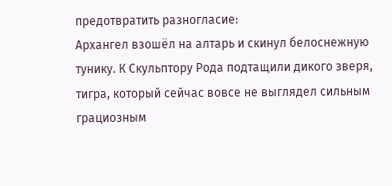предотвратить разногласие:
Архангел взошёл на алтарь и скинул белоснежную тунику. К Скульптору Рода подтащили дикого зверя, тигра, который сейчас вовсе не выглядел сильным грациозным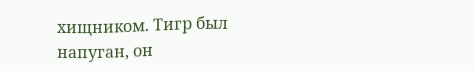хищником. Тигр был напуган, он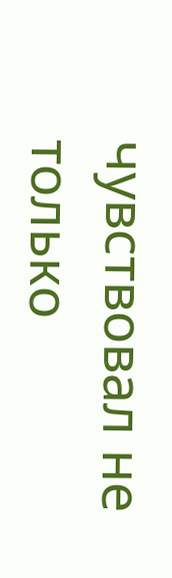чувствовал не только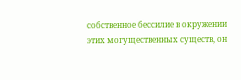собственное бессилие в окружении этих могущественных существ, он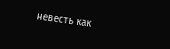невесть как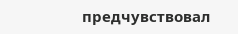предчувствовал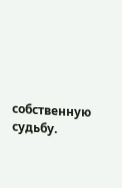собственную судьбу.